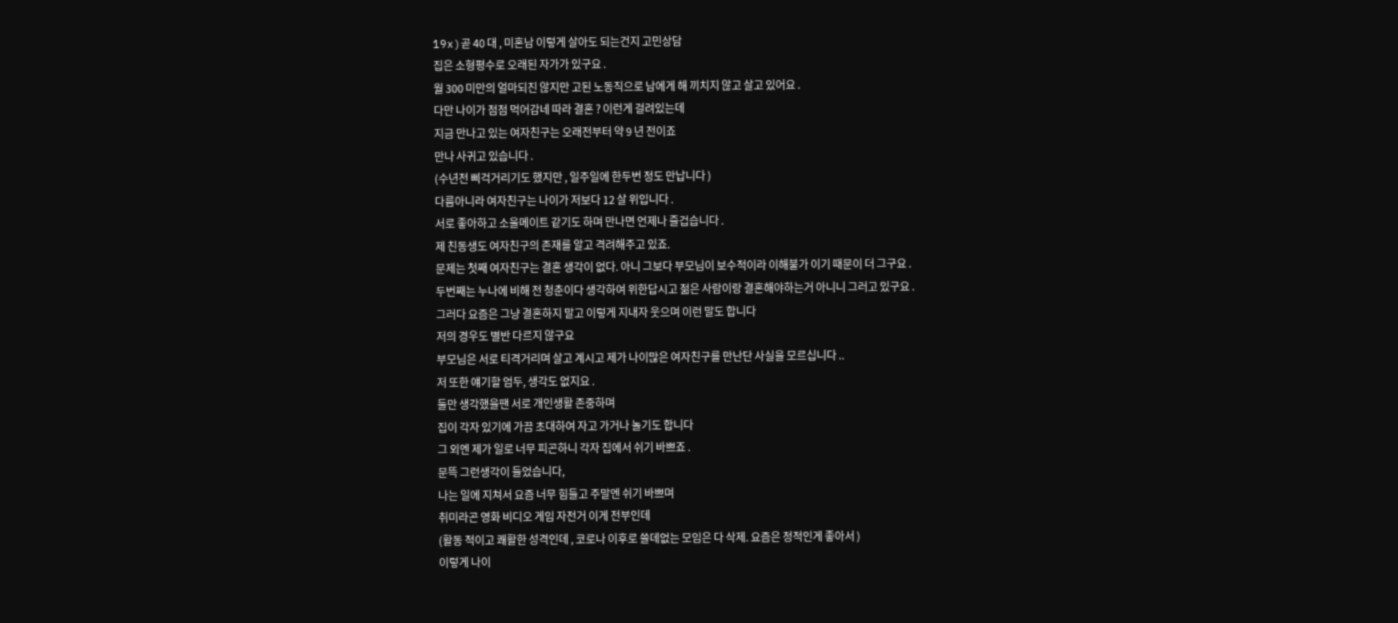19x)곧 40 대 , 미혼남 이렇게 살아도 되는건지 고민상담
집은 소형평수로 오래된 자가가 있구요 .
월 300 미만의 얼마되진 않지만 고된 노동직으로 남에게 해 끼치지 않고 살고 있어요 .
다만 나이가 점점 먹어감네 따라 결혼 ? 이런게 걸려있는데
지금 만나고 있는 여자친구는 오래전부터 약 9 년 전이죠
만나 사귀고 있습니다 .
(수년전 삐걱거리기도 했지만 , 일주일에 한두번 정도 만납니다 )
다름아니라 여자친구는 나이가 저보다 12 살 위입니다 .
서로 좋아하고 소울메이트 같기도 하며 만나면 언제나 즐겁습니다 .
제 친동생도 여자친구의 존재를 알고 격려해주고 있죠.
문제는 첫째 여자친구는 결혼 생각이 없다. 아니 그보다 부모님이 보수적이라 이해불가 이기 때문이 더 그구요 .
두번째는 누나에 비해 전 청춘이다 생각하여 위한답시고 젊은 사람이랑 결혼해야하는거 아니니 그러고 있구요 .
그러다 요즘은 그냥 결혼하지 말고 이렇게 지내자 웃으며 이런 말도 합니다
저의 경우도 별반 다르지 않구요
부모님은 서로 티격거리며 살고 계시고 제가 나이많은 여자친구를 만난단 사실을 모르십니다 ..
저 또한 얘기할 엄두, 생각도 없지요 .
둘만 생각했을땐 서로 개인생활 존중하며
집이 각자 있기에 가끔 초대하여 자고 가거나 놀기도 합니다
그 외엔 제가 일로 너무 피곤하니 각자 집에서 쉬기 바쁘죠 .
문뜩 그런생각이 들었습니다,
나는 일에 지쳐서 요즘 너무 힘들고 주말엔 쉬기 바쁘며
취미라곤 영화 비디오 게임 자전거 이게 전부인데
(활동 적이고 쾌활한 성격인데 , 코로나 이후로 쓸데없는 모임은 다 삭제. 요즘은 정적인게 좋아서 )
이렇게 나이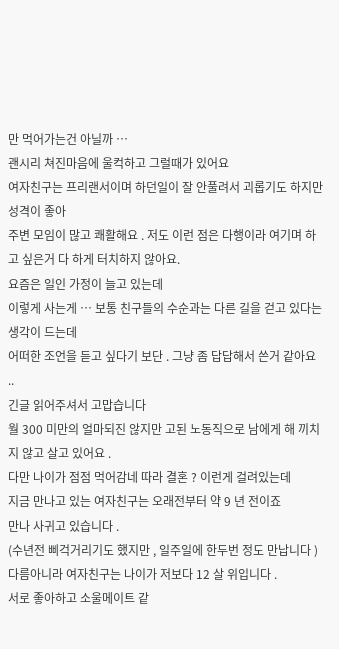만 먹어가는건 아닐까 …
괜시리 쳐진마음에 울컥하고 그럴때가 있어요
여자친구는 프리랜서이며 하던일이 잘 안풀려서 괴롭기도 하지만 성격이 좋아
주변 모임이 많고 쾌활해요 . 저도 이런 점은 다행이라 여기며 하고 싶은거 다 하게 터치하지 않아요.
요즘은 일인 가정이 늘고 있는데
이렇게 사는게 … 보통 친구들의 수순과는 다른 길을 걷고 있다는 생각이 드는데
어떠한 조언을 듣고 싶다기 보단 . 그냥 좀 답답해서 쓴거 같아요 ..
긴글 읽어주셔서 고맙습니다
월 300 미만의 얼마되진 않지만 고된 노동직으로 남에게 해 끼치지 않고 살고 있어요 .
다만 나이가 점점 먹어감네 따라 결혼 ? 이런게 걸려있는데
지금 만나고 있는 여자친구는 오래전부터 약 9 년 전이죠
만나 사귀고 있습니다 .
(수년전 삐걱거리기도 했지만 , 일주일에 한두번 정도 만납니다 )
다름아니라 여자친구는 나이가 저보다 12 살 위입니다 .
서로 좋아하고 소울메이트 같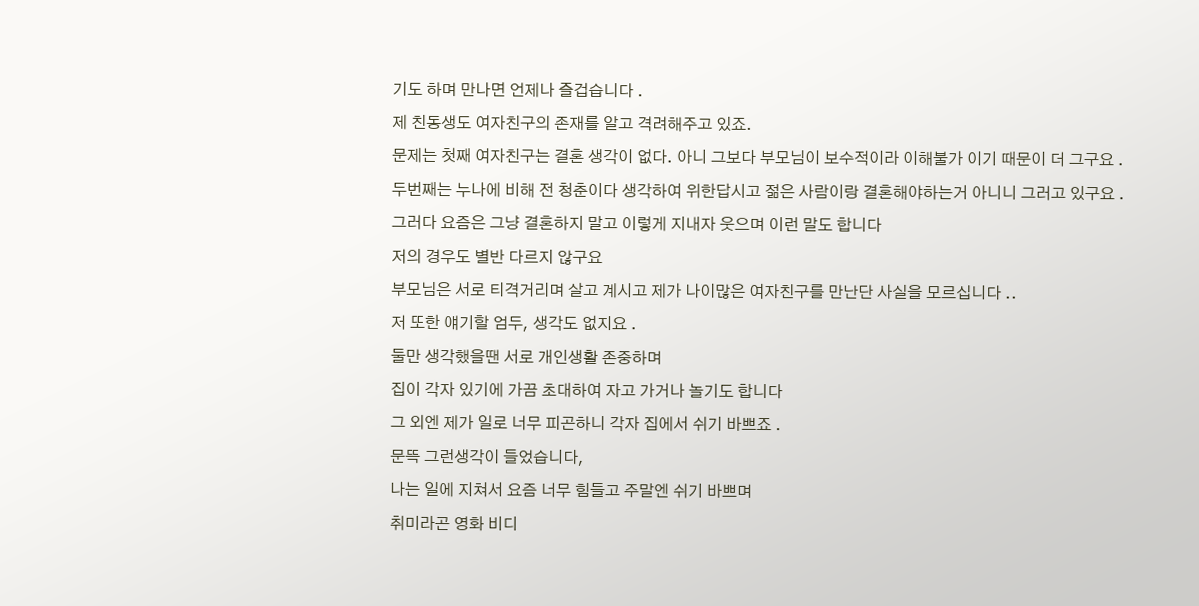기도 하며 만나면 언제나 즐겁습니다 .
제 친동생도 여자친구의 존재를 알고 격려해주고 있죠.
문제는 첫째 여자친구는 결혼 생각이 없다. 아니 그보다 부모님이 보수적이라 이해불가 이기 때문이 더 그구요 .
두번째는 누나에 비해 전 청춘이다 생각하여 위한답시고 젊은 사람이랑 결혼해야하는거 아니니 그러고 있구요 .
그러다 요즘은 그냥 결혼하지 말고 이렇게 지내자 웃으며 이런 말도 합니다
저의 경우도 별반 다르지 않구요
부모님은 서로 티격거리며 살고 계시고 제가 나이많은 여자친구를 만난단 사실을 모르십니다 ..
저 또한 얘기할 엄두, 생각도 없지요 .
둘만 생각했을땐 서로 개인생활 존중하며
집이 각자 있기에 가끔 초대하여 자고 가거나 놀기도 합니다
그 외엔 제가 일로 너무 피곤하니 각자 집에서 쉬기 바쁘죠 .
문뜩 그런생각이 들었습니다,
나는 일에 지쳐서 요즘 너무 힘들고 주말엔 쉬기 바쁘며
취미라곤 영화 비디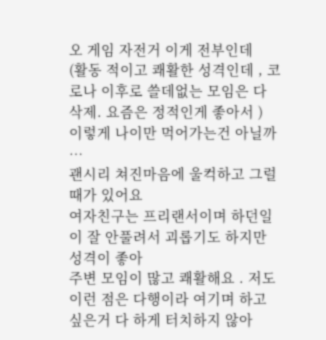오 게임 자전거 이게 전부인데
(활동 적이고 쾌활한 성격인데 , 코로나 이후로 쓸데없는 모임은 다 삭제. 요즘은 정적인게 좋아서 )
이렇게 나이만 먹어가는건 아닐까 …
괜시리 쳐진마음에 울컥하고 그럴때가 있어요
여자친구는 프리랜서이며 하던일이 잘 안풀려서 괴롭기도 하지만 성격이 좋아
주변 모임이 많고 쾌활해요 . 저도 이런 점은 다행이라 여기며 하고 싶은거 다 하게 터치하지 않아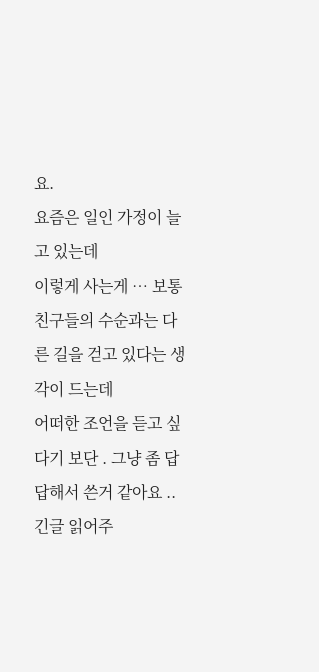요.
요즘은 일인 가정이 늘고 있는데
이렇게 사는게 … 보통 친구들의 수순과는 다른 길을 걷고 있다는 생각이 드는데
어떠한 조언을 듣고 싶다기 보단 . 그냥 좀 답답해서 쓴거 같아요 ..
긴글 읽어주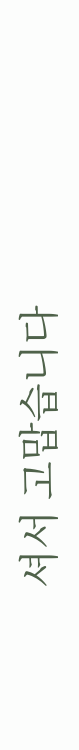셔서 고맙습니다